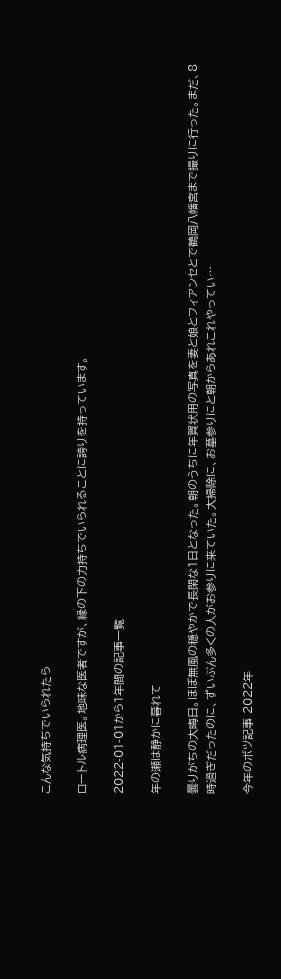こんな気持ちでいられたら

ロートル病理医。地味な医者ですが、縁の下の力持ちでいられることに誇りを持っています。

2022-01-01から1年間の記事一覧

年の瀬は静かに暮れて

曇りがちの大晦日。ほぼ無風の穏やかで長閑な1日となった。朝のうちに年賀状用の写真を妻と娘とフィアンセとで鶴岡八幡宮まで撮りに行った。まだ、8時過ぎだったのに、ずいぶん多くの人がお参りに来ていた。大掃除に、お墓参りにと朝からあれこれやってい…

今年のボツ記事 2022年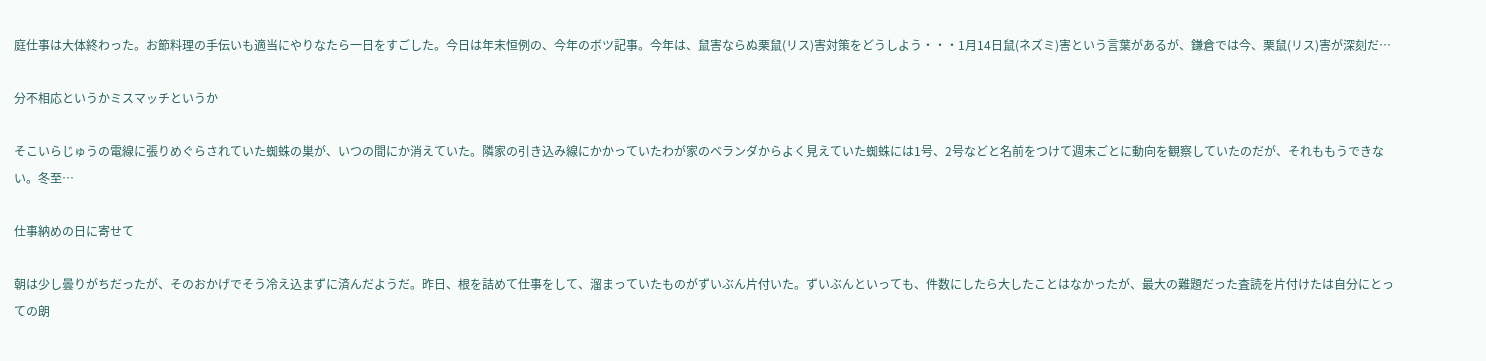庭仕事は大体終わった。お節料理の手伝いも適当にやりなたら一日をすごした。今日は年末恒例の、今年のボツ記事。今年は、鼠害ならぬ栗鼠(リス)害対策をどうしよう・・・1月14日鼠(ネズミ)害という言葉があるが、鎌倉では今、栗鼠(リス)害が深刻だ…

分不相応というかミスマッチというか

そこいらじゅうの電線に張りめぐらされていた蜘蛛の巣が、いつの間にか消えていた。隣家の引き込み線にかかっていたわが家のベランダからよく見えていた蜘蛛には1号、2号などと名前をつけて週末ごとに動向を観察していたのだが、それももうできない。冬至…

仕事納めの日に寄せて

朝は少し曇りがちだったが、そのおかげでそう冷え込まずに済んだようだ。昨日、根を詰めて仕事をして、溜まっていたものがずいぶん片付いた。ずいぶんといっても、件数にしたら大したことはなかったが、最大の難題だった査読を片付けたは自分にとっての朗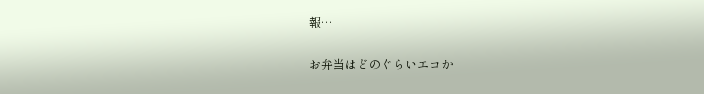報…

お弁当はどのぐらいエコか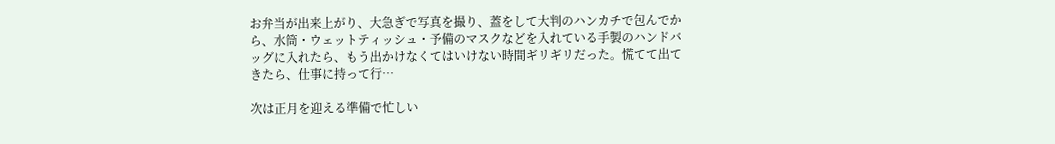お弁当が出来上がり、大急ぎで写真を撮り、蓋をして大判のハンカチで包んでから、水筒・ウェットティッシュ・予備のマスクなどを入れている手製のハンドバッグに入れたら、もう出かけなくてはいけない時間ギリギリだった。慌てて出てきたら、仕事に持って行…

次は正月を迎える準備で忙しい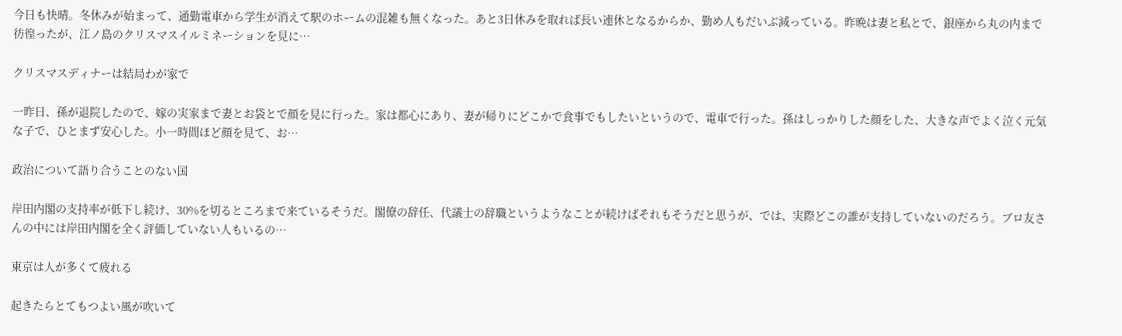今日も快晴。冬休みが始まって、通勤電車から学生が消えて駅のホームの混雑も無くなった。あと3日休みを取れば長い連休となるからか、勤め人もだいぶ減っている。昨晩は妻と私とで、銀座から丸の内まで彷徨ったが、江ノ島のクリスマスイルミネーションを見に…

クリスマスディナーは結局わが家で

一昨日、孫が退院したので、嫁の実家まで妻とお袋とで顔を見に行った。家は都心にあり、妻が帰りにどこかで食事でもしたいというので、電車で行った。孫はしっかりした顔をした、大きな声でよく泣く元気な子で、ひとまず安心した。小一時間ほど顔を見て、お…

政治について語り合うことのない国

岸田内閣の支持率が低下し続け、30%を切るところまで来ているそうだ。閣僚の辞任、代議士の辞職というようなことが続けばそれもそうだと思うが、では、実際どこの誰が支持していないのだろう。ブロ友さんの中には岸田内閣を全く評価していない人もいるの…

東京は人が多くて疲れる

起きたらとてもつよい風が吹いて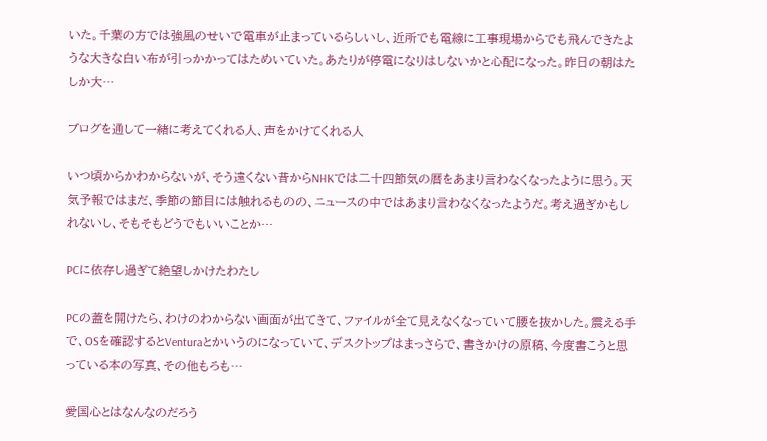いた。千葉の方では強風のせいで電車が止まっているらしいし、近所でも電線に工事現場からでも飛んできたような大きな白い布が引っかかってはためいていた。あたりが停電になりはしないかと心配になった。昨日の朝はたしか大…

ブログを通して一緒に考えてくれる人、声をかけてくれる人

いつ頃からかわからないが、そう遠くない昔からNHKでは二十四節気の暦をあまり言わなくなったように思う。天気予報ではまだ、季節の節目には触れるものの、ニュースの中ではあまり言わなくなったようだ。考え過ぎかもしれないし、そもそもどうでもいいことか…

PCに依存し過ぎて絶望しかけたわたし

PCの蓋を開けたら、わけのわからない画面が出てきて、ファイルが全て見えなくなっていて腰を抜かした。震える手で、OSを確認するとVenturaとかいうのになっていて、デスクトップはまっさらで、書きかけの原稿、今度書こうと思っている本の写真、その他もろも…

愛国心とはなんなのだろう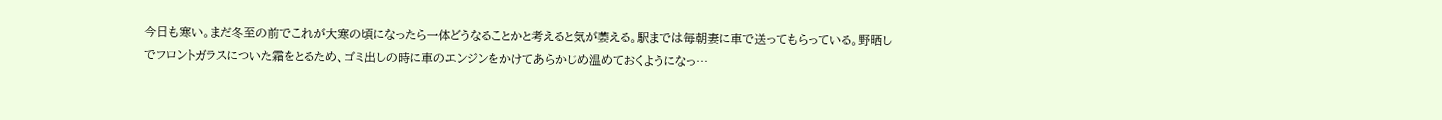今日も寒い。まだ冬至の前でこれが大寒の頃になったら一体どうなることかと考えると気が萎える。駅までは毎朝妻に車で送ってもらっている。野晒しでフロントガラスについた霜をとるため、ゴミ出しの時に車のエンジンをかけてあらかじめ温めておくようになっ…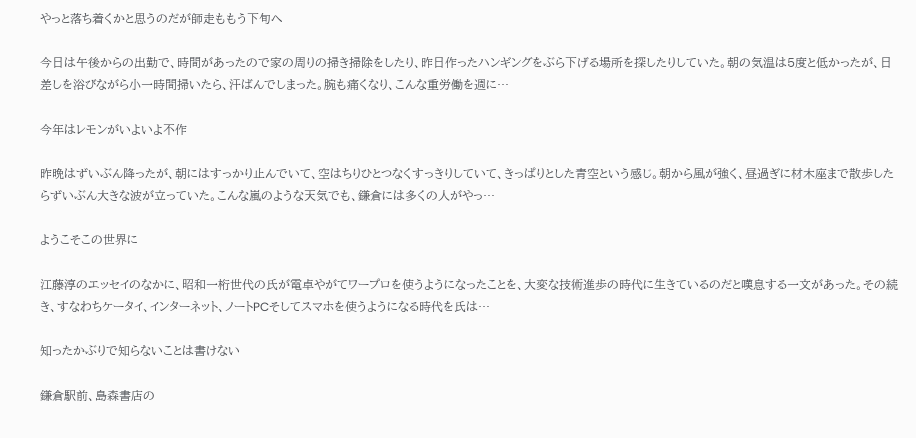やっと落ち着くかと思うのだが師走ももう下旬へ

今日は午後からの出勤で、時間があったので家の周りの掃き掃除をしたり、昨日作ったハンギングをぶら下げる場所を探したりしていた。朝の気温は5度と低かったが、日差しを浴びながら小一時間掃いたら、汗ばんでしまった。腕も痛くなり、こんな重労働を週に…

今年はレモンがいよいよ不作

昨晩はずいぶん降ったが、朝にはすっかり止んでいて、空はちりひとつなくすっきりしていて、きっぱりとした青空という感じ。朝から風が強く、昼過ぎに材木座まで散歩したらずいぶん大きな波が立っていた。こんな嵐のような天気でも、鎌倉には多くの人がやっ…

ようこそこの世界に

江藤淳のエッセイのなかに、昭和一桁世代の氏が電卓やがてワープロを使うようになったことを、大変な技術進歩の時代に生きているのだと嘆息する一文があった。その続き、すなわちケータイ、インターネット、ノートPCそしてスマホを使うようになる時代を氏は…

知ったかぶりで知らないことは書けない

鎌倉駅前、島森書店の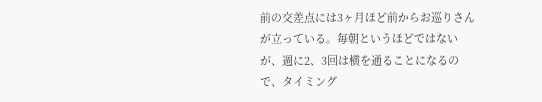前の交差点には3ヶ月ほど前からお巡りさんが立っている。毎朝というほどではないが、週に2、3回は横を通ることになるので、タイミング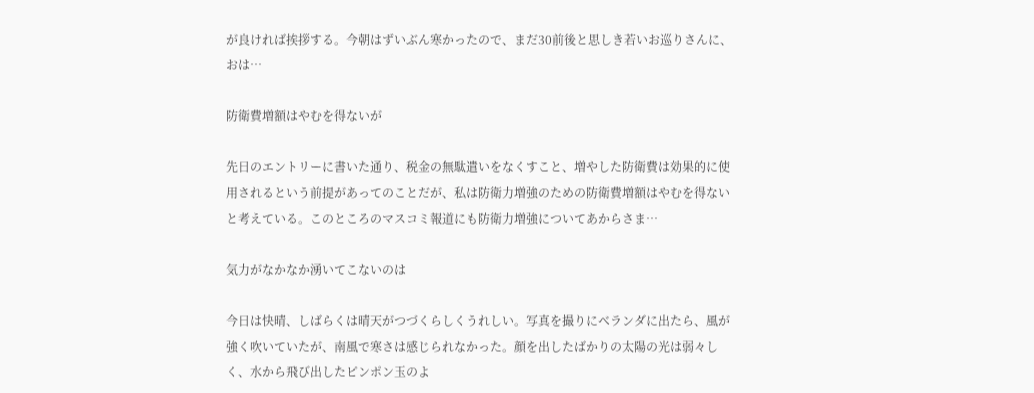が良ければ挨拶する。今朝はずいぶん寒かったので、まだ30前後と思しき若いお巡りさんに、 おは…

防衛費増額はやむを得ないが

先日のエントリーに書いた通り、税金の無駄遣いをなくすこと、増やした防衛費は効果的に使用されるという前提があってのことだが、私は防衛力増強のための防衛費増額はやむを得ないと考えている。このところのマスコミ報道にも防衛力増強についてあからさま…

気力がなかなか湧いてこないのは

今日は快晴、しばらくは晴天がつづくらしくうれしい。写真を撮りにベランダに出たら、風が強く吹いていたが、南風で寒さは感じられなかった。顔を出したばかりの太陽の光は弱々しく、水から飛び出したピンポン玉のよ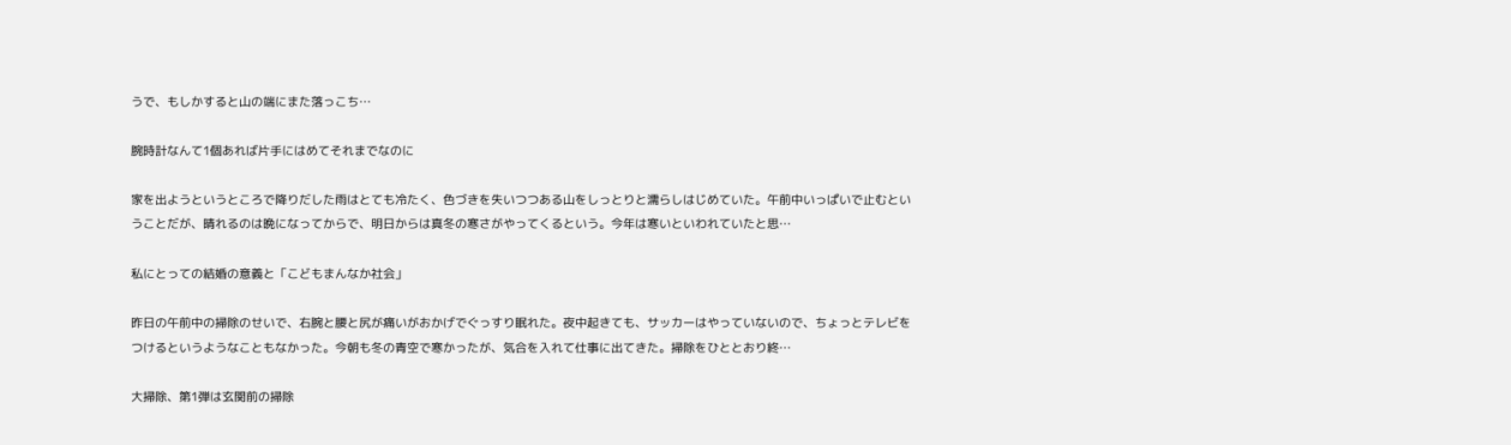うで、もしかすると山の端にまた落っこち…

腕時計なんて1個あれば片手にはめてそれまでなのに

家を出ようというところで降りだした雨はとても冷たく、色づきを失いつつある山をしっとりと濡らしはじめていた。午前中いっぱいで止むということだが、晴れるのは晩になってからで、明日からは真冬の寒さがやってくるという。今年は寒いといわれていたと思…

私にとっての結婚の意義と「こどもまんなか社会」

昨日の午前中の掃除のせいで、右腕と腰と尻が痛いがおかげでぐっすり眠れた。夜中起きても、サッカーはやっていないので、ちょっとテレビをつけるというようなこともなかった。今朝も冬の青空で寒かったが、気合を入れて仕事に出てきた。掃除をひととおり終…

大掃除、第1弾は玄関前の掃除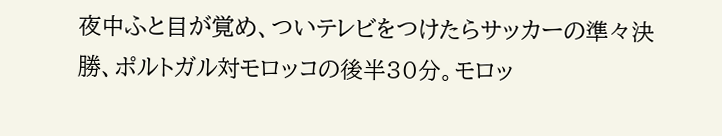夜中ふと目が覚め、ついテレビをつけたらサッカーの準々決勝、ポルトガル対モロッコの後半30分。モロッ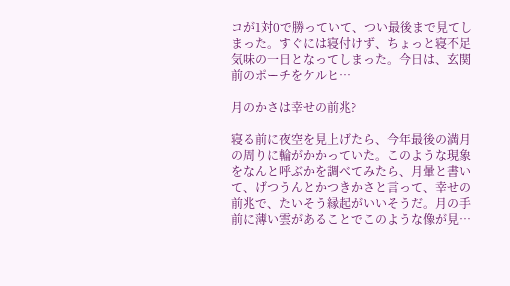コが1対0で勝っていて、つい最後まで見てしまった。すぐには寝付けず、ちょっと寝不足気味の一日となってしまった。今日は、玄関前のポーチをケルヒ…

月のかさは幸せの前兆?

寝る前に夜空を見上げたら、今年最後の満月の周りに輪がかかっていた。このような現象をなんと呼ぶかを調べてみたら、月暈と書いて、げつうんとかつきかさと言って、幸せの前兆で、たいそう縁起がいいそうだ。月の手前に薄い雲があることでこのような像が見…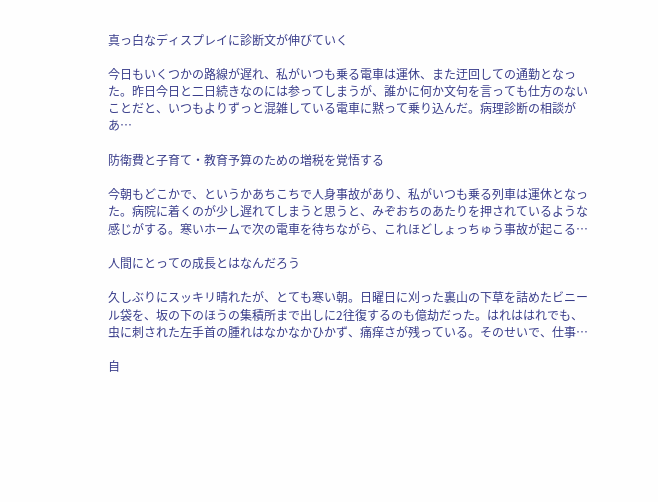真っ白なディスプレイに診断文が伸びていく

今日もいくつかの路線が遅れ、私がいつも乗る電車は運休、また迂回しての通勤となった。昨日今日と二日続きなのには参ってしまうが、誰かに何か文句を言っても仕方のないことだと、いつもよりずっと混雑している電車に黙って乗り込んだ。病理診断の相談があ…

防衛費と子育て・教育予算のための増税を覚悟する

今朝もどこかで、というかあちこちで人身事故があり、私がいつも乗る列車は運休となった。病院に着くのが少し遅れてしまうと思うと、みぞおちのあたりを押されているような感じがする。寒いホームで次の電車を待ちながら、これほどしょっちゅう事故が起こる…

人間にとっての成長とはなんだろう

久しぶりにスッキリ晴れたが、とても寒い朝。日曜日に刈った裏山の下草を詰めたビニール袋を、坂の下のほうの集積所まで出しに2往復するのも億劫だった。はれははれでも、虫に刺された左手首の腫れはなかなかひかず、痛痒さが残っている。そのせいで、仕事…

自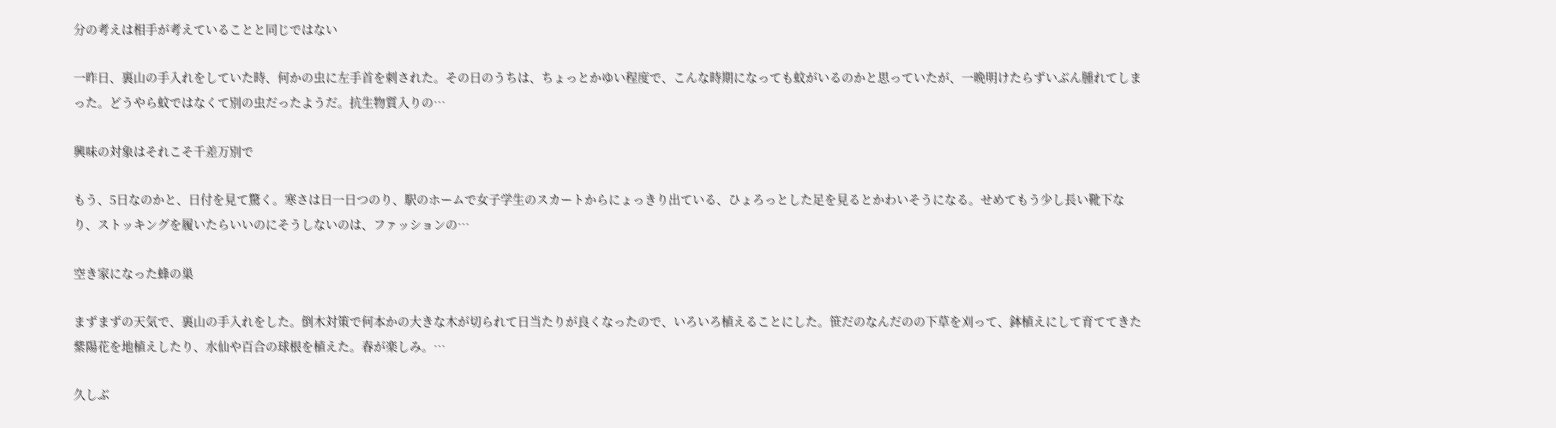分の考えは相手が考えていることと同じではない

一昨日、裏山の手入れをしていた時、何かの虫に左手首を刺された。その日のうちは、ちょっとかゆい程度で、こんな時期になっても蚊がいるのかと思っていたが、一晩明けたらずいぶん腫れてしまった。どうやら蚊ではなくて別の虫だったようだ。抗生物質入りの…

興味の対象はそれこそ千差万別で

もう、5日なのかと、日付を見て驚く。寒さは日一日つのり、駅のホームで女子学生のスカートからにょっきり出ている、ひょろっとした足を見るとかわいそうになる。せめてもう少し長い靴下なり、ストッキングを履いたらいいのにそうしないのは、ファッションの…

空き家になった蜂の巣

まずまずの天気で、裏山の手入れをした。倒木対策で何本かの大きな木が切られて日当たりが良くなったので、いろいろ植えることにした。笹だのなんだのの下草を刈って、鉢植えにして育ててきた紫陽花を地植えしたり、水仙や百合の球根を植えた。春が楽しみ。…

久しぶ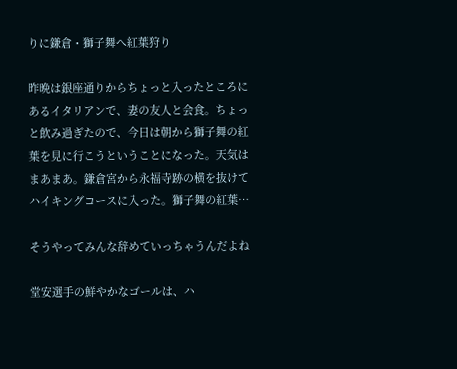りに鎌倉・獅子舞へ紅葉狩り

昨晩は銀座通りからちょっと入ったところにあるイタリアンで、妻の友人と会食。ちょっと飲み過ぎたので、今日は朝から獅子舞の紅葉を見に行こうということになった。天気はまあまあ。鎌倉宮から永福寺跡の横を抜けてハイキングコースに入った。獅子舞の紅葉…

そうやってみんな辞めていっちゃうんだよね

堂安選手の鮮やかなゴールは、ハ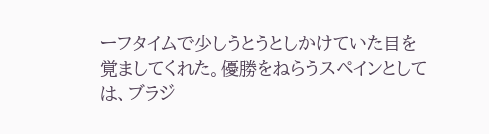ーフタイムで少しうとうとしかけていた目を覚ましてくれた。優勝をねらうスペインとしては、ブラジ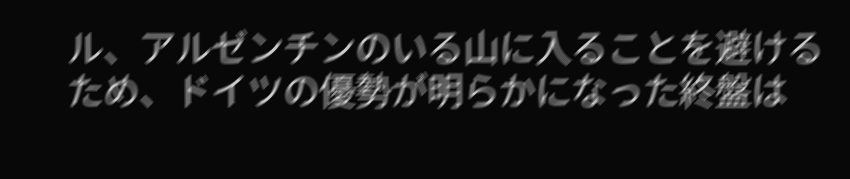ル、アルゼンチンのいる山に入ることを避けるため、ドイツの優勢が明らかになった終盤は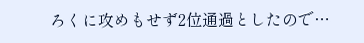ろくに攻めもせず2位通過としたので…